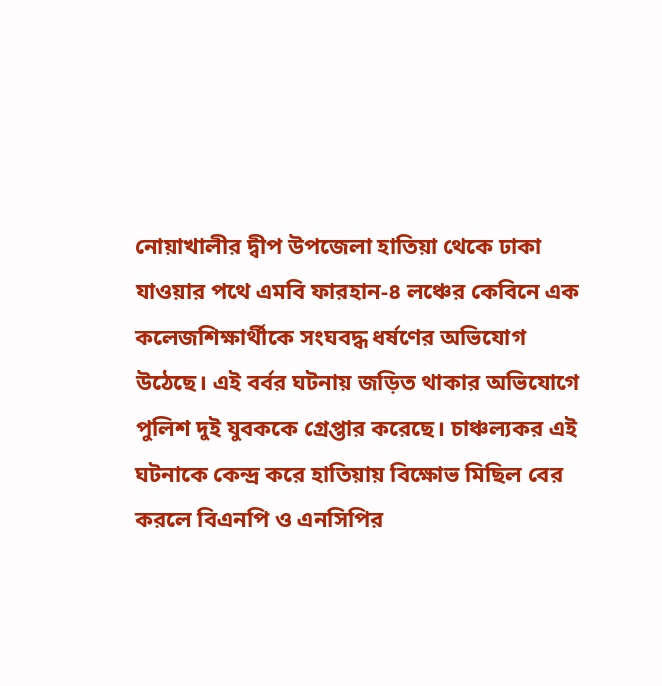নোয়াখালীর দ্বীপ উপজেলা হাতিয়া থেকে ঢাকা যাওয়ার পথে এমবি ফারহান-৪ লঞ্চের কেবিনে এক কলেজশিক্ষার্থীকে সংঘবদ্ধ ধর্ষণের অভিযোগ উঠেছে। এই বর্বর ঘটনায় জড়িত থাকার অভিযোগে পুলিশ দুই যুবককে গ্রেপ্তার করেছে। চাঞ্চল্যকর এই ঘটনাকে কেন্দ্র করে হাতিয়ায় বিক্ষোভ মিছিল বের করলে বিএনপি ও এনসিপির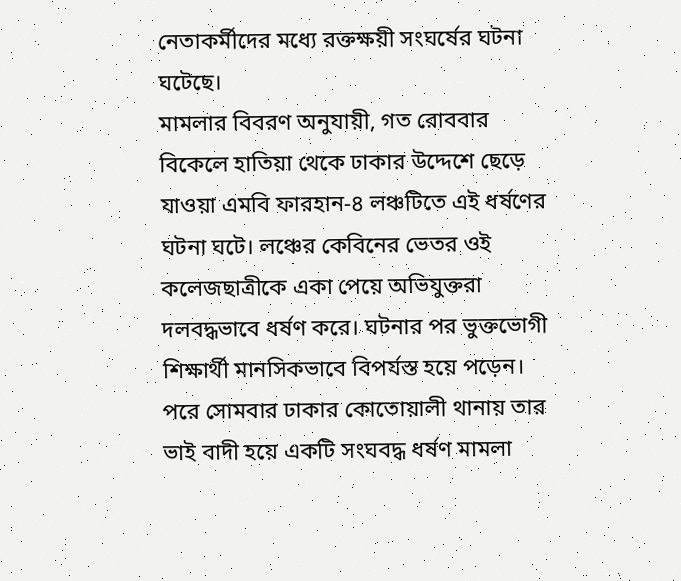নেতাকর্মীদের মধ্যে রক্তক্ষয়ী সংঘর্ষের ঘটনা ঘটেছে।
মামলার বিবরণ অনুযায়ী, গত রোববার বিকেলে হাতিয়া থেকে ঢাকার উদ্দেশে ছেড়ে যাওয়া এমবি ফারহান-৪ লঞ্চটিতে এই ধর্ষণের ঘটনা ঘটে। লঞ্চের কেবিনের ভেতর ওই কলেজছাত্রীকে একা পেয়ে অভিযুক্তরা দলবদ্ধভাবে ধর্ষণ করে। ঘটনার পর ভুক্তভোগী শিক্ষার্থী মানসিকভাবে বিপর্যস্ত হয়ে পড়েন। পরে সোমবার ঢাকার কোতোয়ালী থানায় তার ভাই বাদী হয়ে একটি সংঘবদ্ধ ধর্ষণ মামলা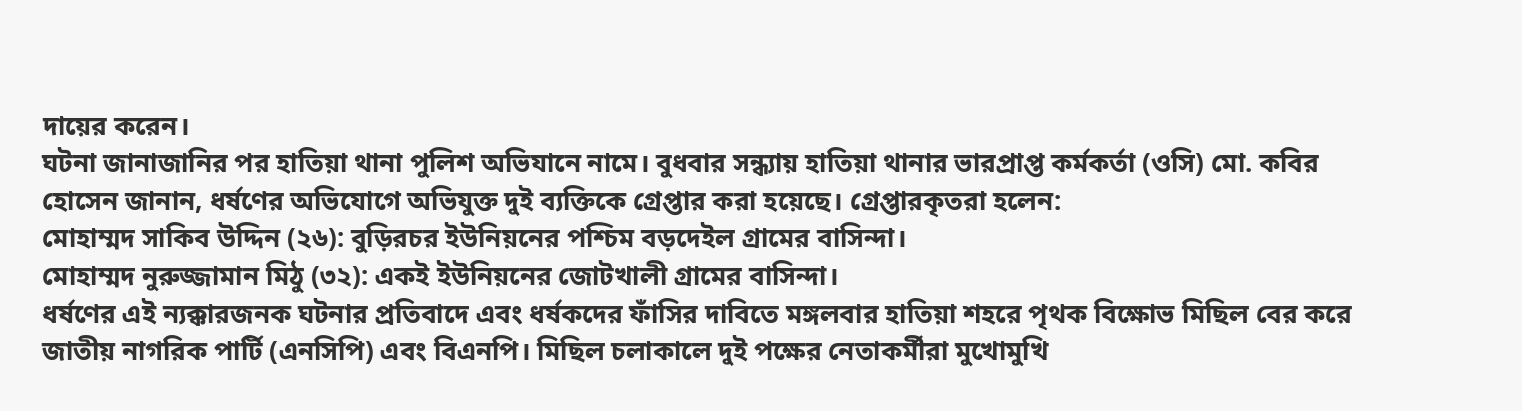দায়ের করেন।
ঘটনা জানাজানির পর হাতিয়া থানা পুলিশ অভিযানে নামে। বুধবার সন্ধ্যায় হাতিয়া থানার ভারপ্রাপ্ত কর্মকর্তা (ওসি) মো. কবির হোসেন জানান, ধর্ষণের অভিযোগে অভিযুক্ত দুই ব্যক্তিকে গ্রেপ্তার করা হয়েছে। গ্রেপ্তারকৃতরা হলেন:
মোহাম্মদ সাকিব উদ্দিন (২৬): বুড়িরচর ইউনিয়নের পশ্চিম বড়দেইল গ্রামের বাসিন্দা।
মোহাম্মদ নুরুজ্জামান মিঠু (৩২): একই ইউনিয়নের জোটখালী গ্রামের বাসিন্দা।
ধর্ষণের এই ন্যক্কারজনক ঘটনার প্রতিবাদে এবং ধর্ষকদের ফাঁসির দাবিতে মঙ্গলবার হাতিয়া শহরে পৃথক বিক্ষোভ মিছিল বের করে জাতীয় নাগরিক পার্টি (এনসিপি) এবং বিএনপি। মিছিল চলাকালে দুই পক্ষের নেতাকর্মীরা মুখোমুখি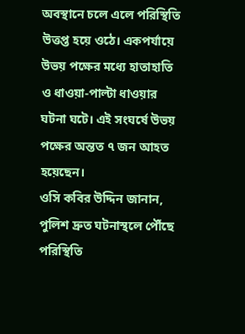অবস্থানে চলে এলে পরিস্থিতি উত্তপ্ত হয়ে ওঠে। একপর্যায়ে উভয় পক্ষের মধ্যে হাতাহাতি ও ধাওয়া-পাল্টা ধাওয়ার ঘটনা ঘটে। এই সংঘর্ষে উভয় পক্ষের অন্তত ৭ জন আহত হয়েছেন।
ওসি কবির উদ্দিন জানান, পুলিশ দ্রুত ঘটনাস্থলে পৌঁছে পরিস্থিতি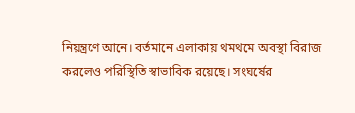নিয়ন্ত্রণে আনে। বর্তমানে এলাকায় থমথমে অবস্থা বিরাজ করলেও পরিস্থিতি স্বাভাবিক রয়েছে। সংঘর্ষের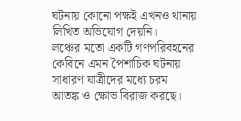ঘটনায় কোনো পক্ষই এখনও থানায় লিখিত অভিযোগ দেয়নি।
লঞ্চের মতো একটি গণপরিবহনের কেবিনে এমন পৈশাচিক ঘটনায় সাধারণ যাত্রীদের মধ্যে চরম আতঙ্ক ও ক্ষোভ বিরাজ করছে।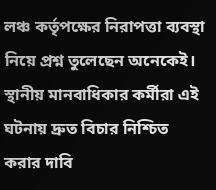লঞ্চ কর্তৃপক্ষের নিরাপত্তা ব্যবস্থা নিয়ে প্রশ্ন তুলেছেন অনেকেই। স্থানীয় মানবাধিকার কর্মীরা এই ঘটনায় দ্রুত বিচার নিশ্চিত করার দাবি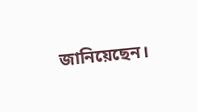জানিয়েছেন।